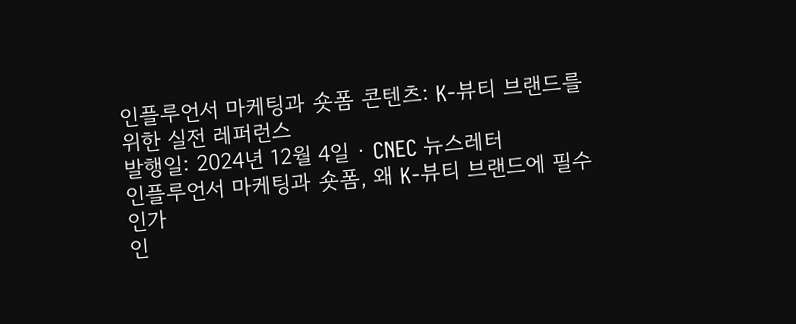인플루언서 마케팅과 숏폼 콘텐츠: K-뷰티 브랜드를 위한 실전 레퍼런스
발행일: 2024년 12월 4일 · CNEC 뉴스레터
인플루언서 마케팅과 숏폼, 왜 K-뷰티 브랜드에 필수인가
인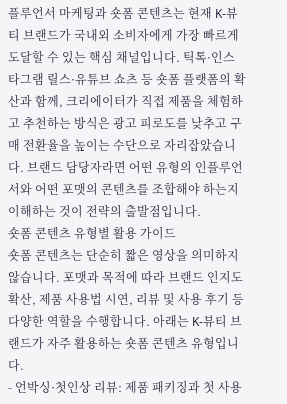플루언서 마케팅과 숏폼 콘텐츠는 현재 K-뷰티 브랜드가 국내외 소비자에게 가장 빠르게 도달할 수 있는 핵심 채널입니다. 틱톡·인스타그램 릴스·유튜브 쇼츠 등 숏폼 플랫폼의 확산과 함께, 크리에이터가 직접 제품을 체험하고 추천하는 방식은 광고 피로도를 낮추고 구매 전환율을 높이는 수단으로 자리잡았습니다. 브랜드 담당자라면 어떤 유형의 인플루언서와 어떤 포맷의 콘텐츠를 조합해야 하는지 이해하는 것이 전략의 출발점입니다.
숏폼 콘텐츠 유형별 활용 가이드
숏폼 콘텐츠는 단순히 짧은 영상을 의미하지 않습니다. 포맷과 목적에 따라 브랜드 인지도 확산, 제품 사용법 시연, 리뷰 및 사용 후기 등 다양한 역할을 수행합니다. 아래는 K-뷰티 브랜드가 자주 활용하는 숏폼 콘텐츠 유형입니다.
- 언박싱·첫인상 리뷰: 제품 패키징과 첫 사용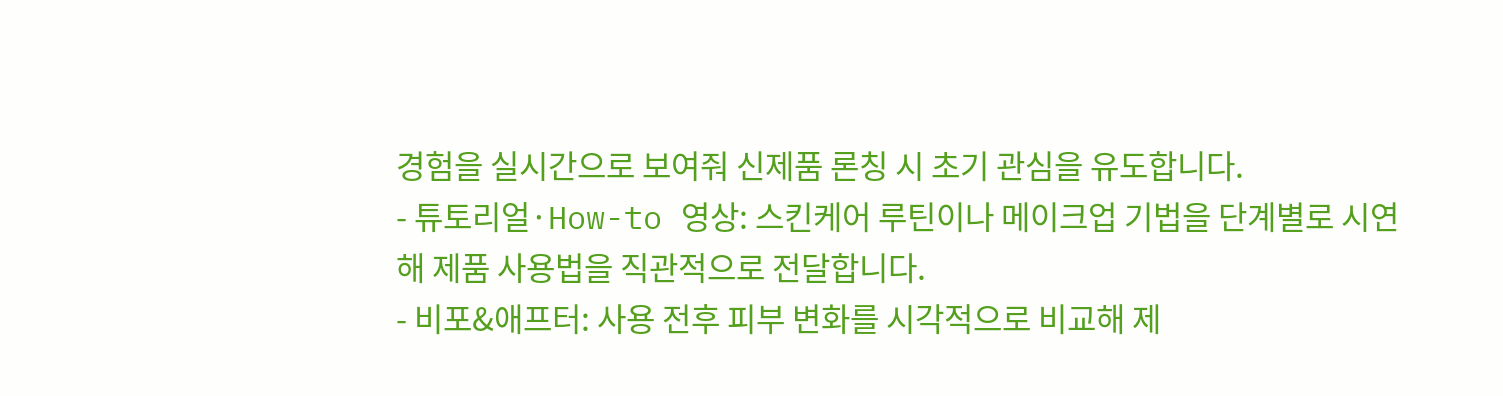경험을 실시간으로 보여줘 신제품 론칭 시 초기 관심을 유도합니다.
- 튜토리얼·How-to 영상: 스킨케어 루틴이나 메이크업 기법을 단계별로 시연해 제품 사용법을 직관적으로 전달합니다.
- 비포&애프터: 사용 전후 피부 변화를 시각적으로 비교해 제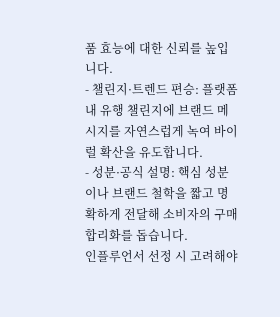품 효능에 대한 신뢰를 높입니다.
- 챌린지·트렌드 편승: 플랫폼 내 유행 챌린지에 브랜드 메시지를 자연스럽게 녹여 바이럴 확산을 유도합니다.
- 성분·공식 설명: 핵심 성분이나 브랜드 철학을 짧고 명확하게 전달해 소비자의 구매 합리화를 돕습니다.
인플루언서 선정 시 고려해야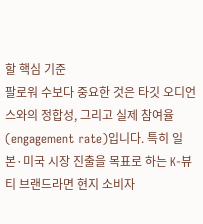할 핵심 기준
팔로워 수보다 중요한 것은 타깃 오디언스와의 정합성, 그리고 실제 참여율(engagement rate)입니다. 특히 일본·미국 시장 진출을 목표로 하는 K-뷰티 브랜드라면 현지 소비자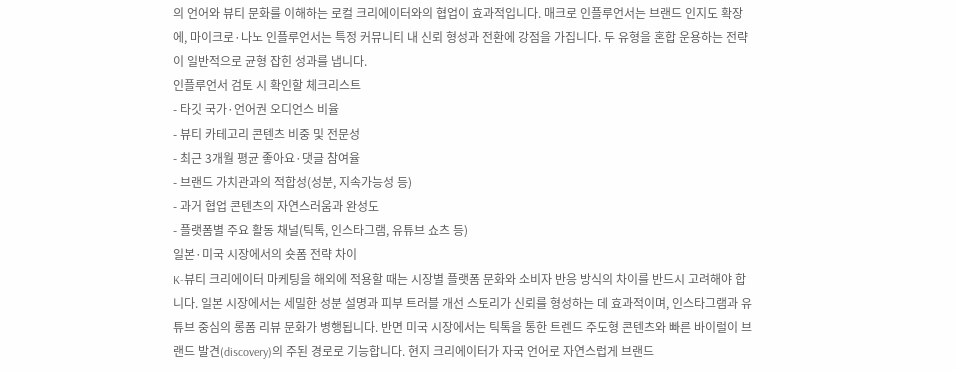의 언어와 뷰티 문화를 이해하는 로컬 크리에이터와의 협업이 효과적입니다. 매크로 인플루언서는 브랜드 인지도 확장에, 마이크로·나노 인플루언서는 특정 커뮤니티 내 신뢰 형성과 전환에 강점을 가집니다. 두 유형을 혼합 운용하는 전략이 일반적으로 균형 잡힌 성과를 냅니다.
인플루언서 검토 시 확인할 체크리스트
- 타깃 국가·언어권 오디언스 비율
- 뷰티 카테고리 콘텐츠 비중 및 전문성
- 최근 3개월 평균 좋아요·댓글 참여율
- 브랜드 가치관과의 적합성(성분, 지속가능성 등)
- 과거 협업 콘텐츠의 자연스러움과 완성도
- 플랫폼별 주요 활동 채널(틱톡, 인스타그램, 유튜브 쇼츠 등)
일본·미국 시장에서의 숏폼 전략 차이
K-뷰티 크리에이터 마케팅을 해외에 적용할 때는 시장별 플랫폼 문화와 소비자 반응 방식의 차이를 반드시 고려해야 합니다. 일본 시장에서는 세밀한 성분 설명과 피부 트러블 개선 스토리가 신뢰를 형성하는 데 효과적이며, 인스타그램과 유튜브 중심의 롱폼 리뷰 문화가 병행됩니다. 반면 미국 시장에서는 틱톡을 통한 트렌드 주도형 콘텐츠와 빠른 바이럴이 브랜드 발견(discovery)의 주된 경로로 기능합니다. 현지 크리에이터가 자국 언어로 자연스럽게 브랜드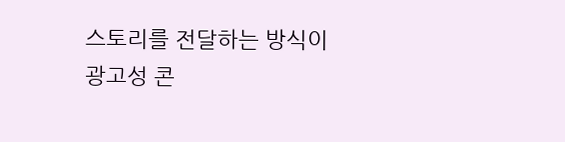스토리를 전달하는 방식이 광고성 콘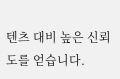텐츠 대비 높은 신뢰도를 얻습니다.